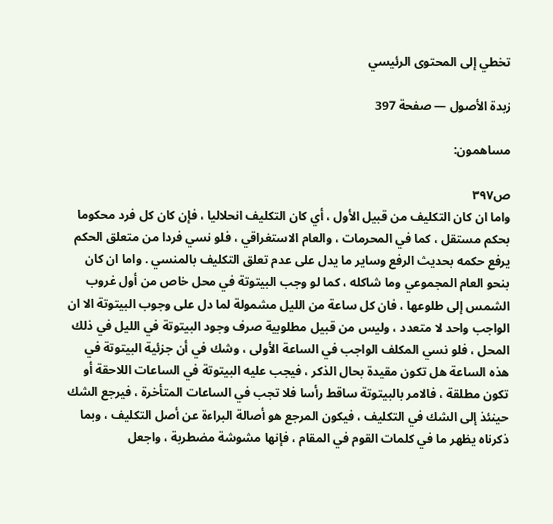تخطي إلى المحتوى الرئيسي

زبدة الأصول — صفحة 397

مساهمون:

ص٣٩٧
واما ان كان التكليف من قبيل الأول ، أي كان التكليف انحلاليا ، فإن كان كل فرد محكوما بحكم مستقل ، كما في المحرمات ، والعام الاستغراقي ، فلو نسي فردا من متعلق الحكم يرفع حكمه بحديث الرفع وساير ما يدل على عدم تعلق التكليف بالمنسي . واما ان كان بنحو العام المجموعي وما شاكله ، كما لو وجب البيتوتة في محل خاص من أول غروب الشمس إلى طلوعها ، فان كل ساعة من الليل مشمولة لما دل على وجوب البيتوتة الا ان الواجب واحد لا متعدد ، وليس من قبيل مطلوبية صرف وجود البيتوتة في الليل في ذلك المحل ، فلو نسي المكلف الواجب في الساعة الأولى ، وشك في أن جزئية البيتوتة في هذه الساعة هل تكون مقيدة بحال الذكر ، فيجب عليه البيتوتة في الساعات اللاحقة أو تكون مطلقة ، فالامر بالبيتوتة ساقط رأسا فلا تجب في الساعات المتأخرة ، فيرجع الشك حينئذ إلى الشك في التكليف ، فيكون المرجع هو أصالة البراءة عن أصل التكليف ، وبما ذكرناه يظهر ما في كلمات القوم في المقام ، فإنها مشوشة مضطربة ، واجعل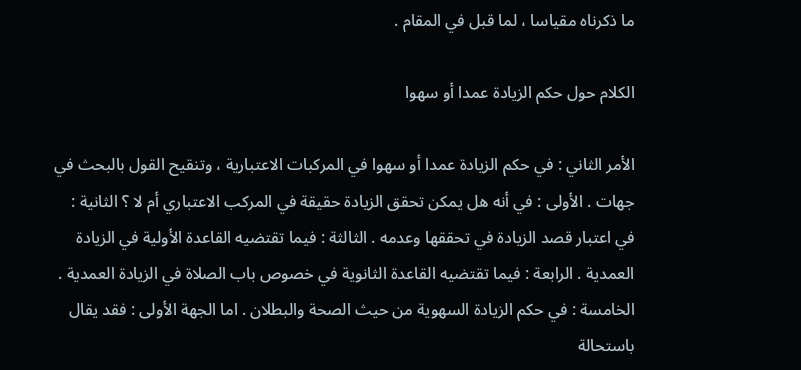ما ذكرناه مقياسا ، لما قبل في المقام .

الكلام حول حكم الزيادة عمدا أو سهوا

الأمر الثاني : في حكم الزيادة عمدا أو سهوا في المركبات الاعتبارية ، وتنقيح القول بالبحث في جهات . الأولى : في أنه هل يمكن تحقق الزيادة حقيقة في المركب الاعتباري أم لا ؟ الثانية : في اعتبار قصد الزيادة في تحققها وعدمه . الثالثة : فيما تقتضيه القاعدة الأولية في الزيادة العمدية . الرابعة : فيما تقتضيه القاعدة الثانوية في خصوص باب الصلاة في الزيادة العمدية . الخامسة : في حكم الزيادة السهوية من حيث الصحة والبطلان . اما الجهة الأولى : فقد يقال باستحالة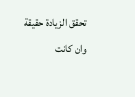تحقق الزيادة حقيقة وان كانت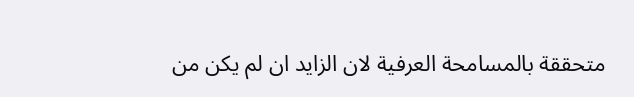متحققة بالمسامحة العرفية لان الزايد ان لم يكن من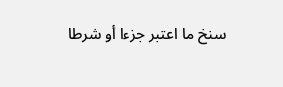سنخ ما اعتبر جزءا أو شرطا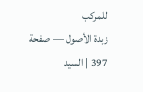للمركب
زبدة الأصول — صفحة 397 | السيد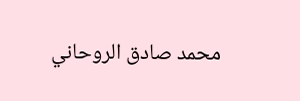محمد صادق الروحاني